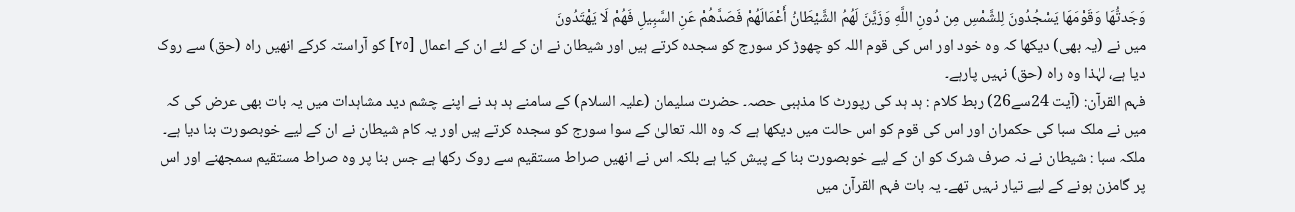وَجَدتُّهَا وَقَوْمَهَا يَسْجُدُونَ لِلشَّمْسِ مِن دُونِ اللَّهِ وَزَيَّنَ لَهُمُ الشَّيْطَانُ أَعْمَالَهُمْ فَصَدَّهُمْ عَنِ السَّبِيلِ فَهُمْ لَا يَهْتَدُونَ
میں نے (یہ بھی) دیکھا کہ وہ خود اور اس کی قوم اللہ کو چھوڑ کر سورج کو سجدہ کرتے ہیں اور شیطان نے ان کے لئے ان کے اعمال [٢٥] کو آراستہ کرکے انھیں راہ (حق) سے روک دیا ہے، لہٰذا وہ راہ (حق) نہیں پارہے۔
فہم القرآن: (آیت 24سے26) ربط کلام : ہد ہد کی رپورٹ کا مذہبی حصہ۔ حضرت سلیمان (علیہ السلام) کے سامنے ہد ہد نے اپنے چشم دید مشاہدات میں یہ بات بھی عرض کی کہ میں نے ملک سبا کی حکمران اور اس کی قوم کو اس حالت میں دیکھا ہے کہ وہ اللہ تعالیٰ کے سوا سورج کو سجدہ کرتے ہیں اور یہ کام شیطان نے ان کے لیے خوبصورت بنا دیا ہے۔ ملکہ سبا : شیطان نے نہ صرف شرک کو ان کے لیے خوبصورت بنا کے پیش کیا ہے بلکہ اس نے انھیں صراط مستقیم سے روک رکھا ہے جس بنا پر وہ صراط مستقیم سمجھنے اور اس پر گامزن ہونے کے لیے تیار نہیں تھے۔ یہ بات فہم القرآن میں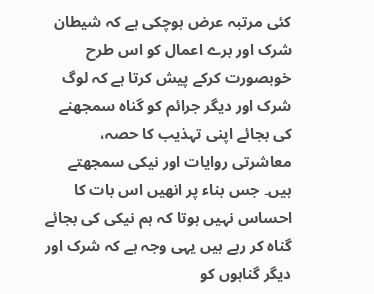کئی مرتبہ عرض ہوچکی ہے کہ شیطان شرک اور برے اعمال کو اس طرح خوبصورت کرکے پیش کرتا ہے کہ لوگ شرک اور دیگر جرائم کو گناہ سمجھنے کی بجائے اپنی تہذیب کا حصہ، معاشرتی روایات اور نیکی سمجھتے ہیں۔ جس بناء پر انھیں اس بات کا احساس نہیں ہوتا کہ ہم نیکی کی بجائے گناہ کر رہے ہیں یہی وجہ ہے کہ شرک اور دیگر گناہوں کو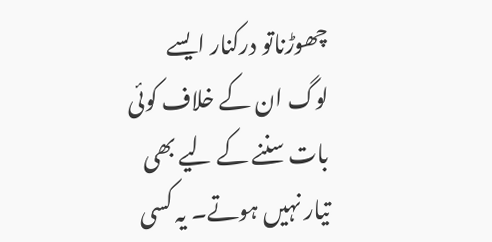چھوڑناتو درکنار ایسے لوگ ان کے خلاف کوئی بات سننے کے لیے بھی تیار نہیں ہوتے۔ یہ کسی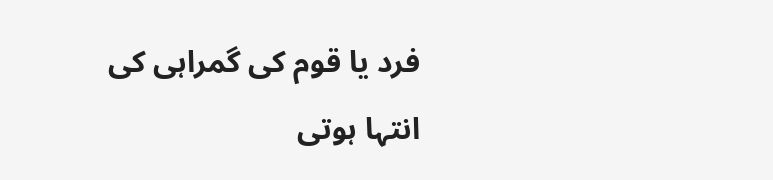فرد یا قوم کی گمراہی کی انتہا ہوتی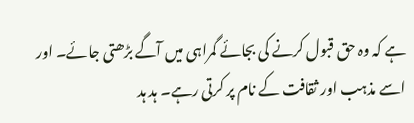ہے کہ وہ حق قبول کرنے کی بجائے گمراہی میں آگے بڑھتی جائے۔ اور اسے مذہب اور ثقافت کے نام پر کرتی رہے۔ ہد ہد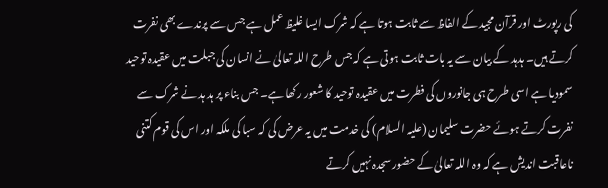کی رپورٹ اور قرآن مجید کے الفاظ سے ثابت ہوتا ہے کہ شرک ایسا غلیظ عمل ہے جس سے پرندے بھی نفرت کرتے ہیں۔ ہدہد کے بیان سے یہ بات ثابت ہوتی ہے کہ جس طرح اللہ تعالیٰ نے انسان کی جبلت میں عقیدہ توحید سمودیا ہے اسی طرح ہی جانوروں کی فطرت میں عقیدہ توحید کا شعور رکھا ہے۔ جس بناء پر ہد ہد نے شرک سے نفرت کرتے ہوئے حضرت سلیمان (علیہ السلام) کی خدمت میں یہ عرض کی کہ سبا کی ملکہ اور اس کی قوم کتنی ناعاقبت اندیش ہے کہ وہ اللہ تعالیٰ کے حضور سجدہ نہیں کرتے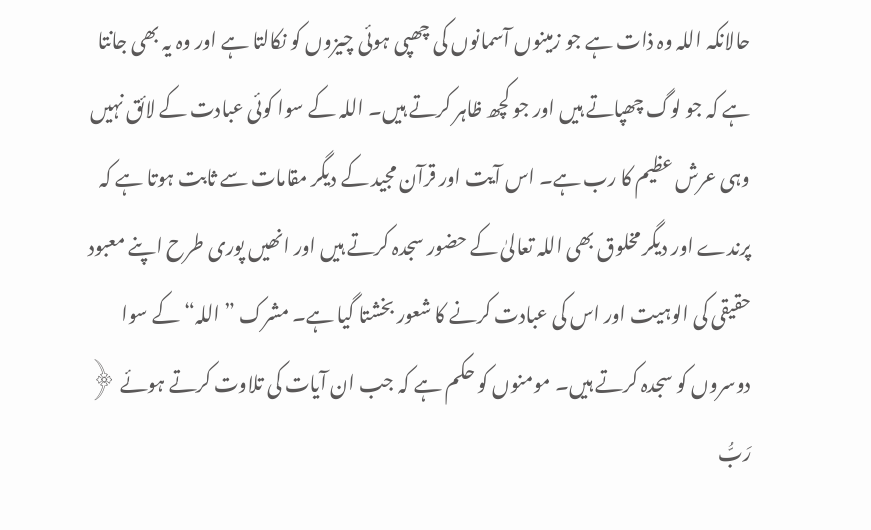حالانکہ اللہ وہ ذات ہے جو زمینوں آسمانوں کی چھپی ہوئی چیزوں کو نکالتا ہے اور وہ یہ بھی جانتا ہے کہ جو لوگ چھپاتے ہیں اور جو کچھ ظاہر کرتے ہیں۔ اللہ کے سوا کوئی عبادت کے لائق نہیں وہی عرش عظیم کا رب ہے۔ اس آیت اور قرآن مجید کے دیگر مقامات سے ثابت ہوتا ہے کہ پرندے اور دیگر مخلوق بھی اللہ تعالیٰ کے حضور سجدہ کرتے ہیں اور انھیں پوری طرح اپنے معبود حقیقی کی الوہیت اور اس کی عبادت کرنے کا شعور بخشتا گیا ہے۔ مشرک ” اللہ“ کے سوا دوسروں کو سجدہ کرتے ہیں۔ مومنوں کو حکم ہے کہ جب ان آیات کی تلاوت کرتے ہوئے ﴿ رَبُّ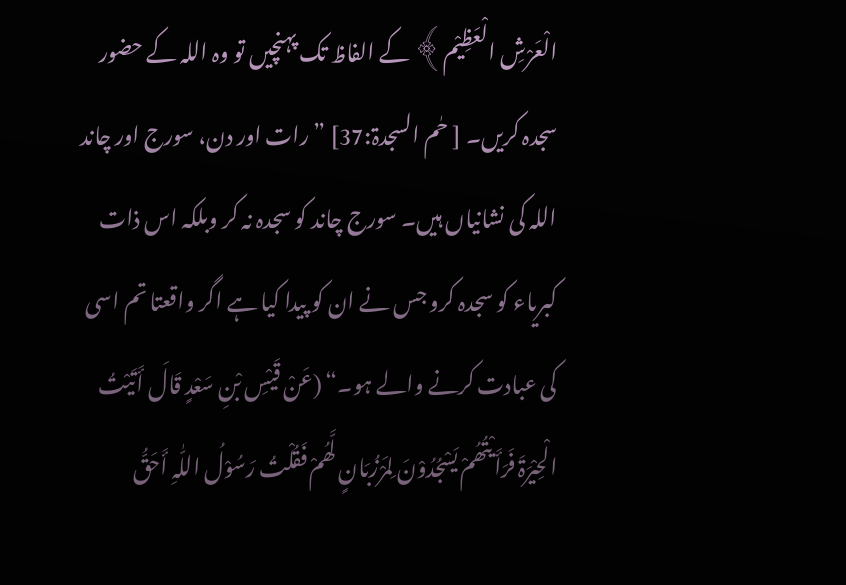الْعَرْشِ الْعَظِیْم﴾ کے الفاظ تک پہنچیں تو وہ اللہ کے حضور سجدہ کریں۔ [ حٰم السجدۃ:37] ” رات اور دن، سورج اور چاند اللہ کی نشانیاں ہیں۔ سورج چاند کو سجدہ نہ کر وبلکہ اس ذات کبریاء کو سجدہ کرو جس نے ان کو پیدا کیا ہے اگر واقعتا تم اسی کی عبادت کرنے والے ہو۔“ (عَنْ قَیْسِ بْنِ سَعْدٍ قَالَ أَتَیْتُ الْحِیْرَۃَ فَرَأَیْتُھُمْ یَسْجُدُوْنَ لِمَرْزُبَانٍ لَّھُمْ فَقُلْتُ رَسُوْلُ اللّٰہِ أَحَقُّ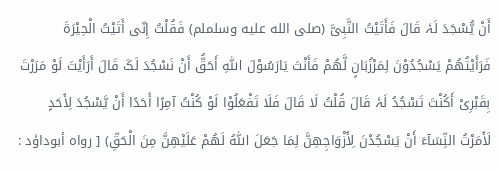أَنْ یُّسْجَدَ لَہٗ قَالَ فَأَتَیْتُ النَّبِیَّ (صلى الله عليه وسلملم) فَقُلْتُ إِنّی أَتَیْتُ الْحِیْرَۃَ فَرَأَیْتُھُمْ یَسْجُدُوْنَ لِمَرْزُبَانٍ لَّھُمْ فَأَنْتَ یَارَسُوْلَ اللّٰہِ أَحَقُّ أَنْ نَسْجُدَ لَکَ قَالَ أَرَأَیْتَ لَوْ مَرَرْتَ بِقَبْرِیْ أَکُنْتَ تَسْجُدُ لَہٗ قَالَ قُلْتُ لَا قَالَ فَلَا تَفْعَلُوْا لَوْ کُنْتُ آمِرًا أَحَدًا أَنْ یَّسْجُدَ لِأَحَدٍ لَأَمَرْتُ النِّسَآءَ أَنْ یَسْجُدْنَ لِأَزْوَاجِھِنَّ لِمَا جَعَلَ اللّٰہُ لَھُمْ عَلَیْھِنَّ مِنَ الْحَقِّ) [ رواہ أبوداوٗد :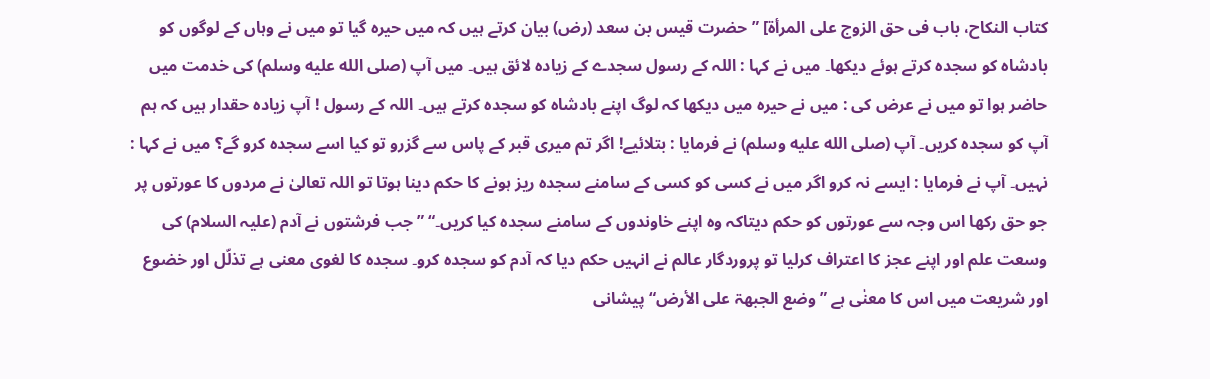کتاب النکاح، باب فی حق الزوج علی المرأۃ] ” حضرت قیس بن سعد (رض) بیان کرتے ہیں کہ میں حیرہ گیا تو میں نے وہاں کے لوگوں کو بادشاہ کو سجدہ کرتے ہوئے دیکھا۔ میں نے کہا : اللہ کے رسول سجدے کے زیادہ لائق ہیں۔ میں آپ (صلى الله عليه وسلم) کی خدمت میں حاضر ہوا تو میں نے عرض کی : میں نے حیرہ میں دیکھا کہ لوگ اپنے بادشاہ کو سجدہ کرتے ہیں۔ اللہ کے رسول ! آپ زیادہ حقدار ہیں کہ ہم آپ کو سجدہ کریں۔ آپ (صلى الله عليه وسلم) نے فرمایا : بتلائیے! اگر تم میری قبر کے پاس سے گزرو تو کیا اسے سجدہ کرو گے؟ میں نے کہا : نہیں۔ آپ نے فرمایا : ایسے نہ کرو اگر میں نے کسی کو کسی کے سامنے سجدہ ریز ہونے کا حکم دینا ہوتا تو اللہ تعالیٰ نے مردوں کا عورتوں پر جو حق رکھا اس وجہ سے عورتوں کو حکم دیتاکہ وہ اپنے خاوندوں کے سامنے سجدہ کیا کریں۔“ ” جب فرشتوں نے آدم (علیہ السلام) کی وسعت علم اور اپنے عجز کا اعتراف کرلیا تو پروردگار عالم نے انہیں حکم دیا کہ آدم کو سجدہ کرو۔ سجدہ کا لغوی معنی ہے تذلّل اور خضوع اور شریعت میں اس کا معنٰی ہے ” وضع الجبھۃ علی الأرض“ پیشانی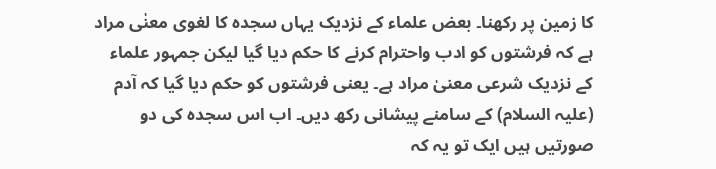کا زمین پر رکھنا۔ بعض علماء کے نزدیک یہاں سجدہ کا لغوی معنٰی مراد ہے کہ فرشتوں کو ادب واحترام کرنے کا حکم دیا گیا لیکن جمہور علماء کے نزدیک شرعی معنیٰ مراد ہے۔ یعنی فرشتوں کو حکم دیا گیا کہ آدم (علیہ السلام) کے سامنے پیشانی رکھ دیں۔ اب اس سجدہ کی دو صورتیں ہیں ایک تو یہ کہ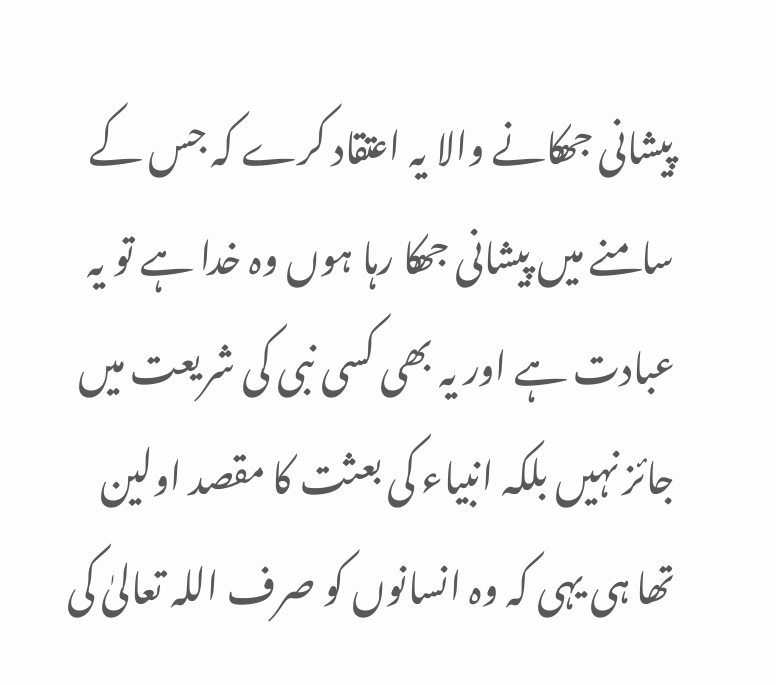پیشانی جھکانے والا یہ اعتقاد کرے کہ جس کے سامنے میں پیشانی جھکا رہا ہوں وہ خدا ہے تو یہ عبادت ہے اور یہ بھی کسی نبی کی شریعت میں جائز نہیں بلکہ انبیاء کی بعثت کا مقصد اولین تھا ہی یہی کہ وہ انسانوں کو صرف اللہ تعالیٰ کی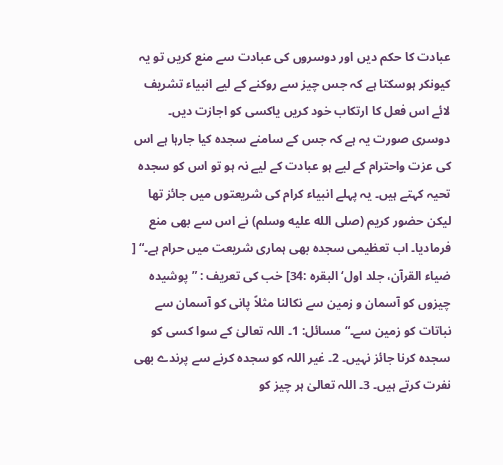عبادت کا حکم دیں اور دوسروں کی عبادت سے منع کریں تو یہ کیونکر ہوسکتا ہے کہ جس چیز سے روکنے کے لیے انبیاء تشریف لائے اس فعل کا ارتکاب خود کریں یاکسی کو اجازت دیں۔ دوسری صورت یہ ہے کہ جس کے سامنے سجدہ کیا جارہا ہے اس کی عزت واحترام کے لیے ہو عبادت کے لیے نہ ہو تو اس کو سجدہ تحیہ کہتے ہیں۔ یہ پہلے انبیاء کرام کی شریعتوں میں جائز تھا لیکن حضور کریم (صلى الله عليه وسلم) نے اس سے بھی منع فرمادیا۔ اب تعظیمی سجدہ بھی ہماری شریعت میں حرام ہے۔“ [ ضیاء القرآن، جلد اول‘ البقرہ :34] خب کی تعریف : ” پوشیدہ چیزوں کو آسمان و زمین سے نکالنا مثلاً پانی کو آسمان سے نباتات کو زمین سے۔“ مسائل: 1۔ اللہ تعالیٰ کے سوا کسی کو سجدہ کرنا جائز نہیں۔ 2۔ غیر اللہ کو سجدہ کرنے سے پرندے بھی نفرت کرتے ہیں۔ 3۔ اللہ تعالیٰ ہر چیز کو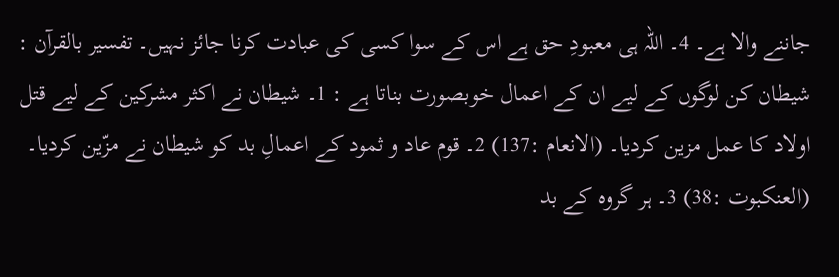جاننے والا ہے۔ 4۔ اللہ ہی معبودِ حق ہے اس کے سوا کسی کی عبادت کرنا جائز نہیں۔ تفسیر بالقرآن : شیطان کن لوگوں کے لیے ان کے اعمال خوبصورت بناتا ہے : 1۔ شیطان نے اکثر مشرکین کے لیے قتل اولاد کا عمل مزین کردیا۔ (الانعام :137) 2۔ قوم عاد و ثمود کے اعمالِ بد کو شیطان نے مزّین کردیا۔ (العنکبوت :38) 3۔ ہر گروہ کے بد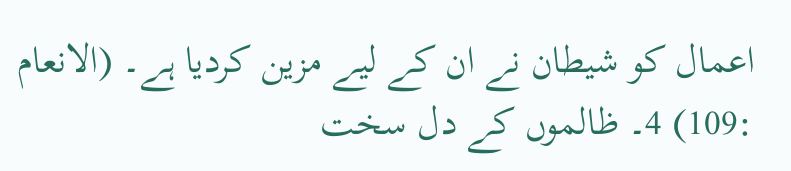اعمال کو شیطان نے ان کے لیے مزین کردیا ہے۔ (الانعام :109) 4۔ ظالموں کے دل سخت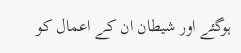ہوگئے اور شیطان ان کے اعمال کو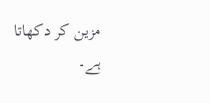مزین کر دکھاتا ہے۔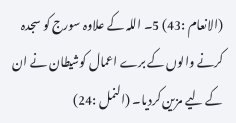(الانعام :43) 5۔ اللہ کے علاوہ سورج کو سجدہ کرنے والوں کے برے اعمال کوشیطان نے ان کے لیے مزین کردیا۔ (النمل :24)